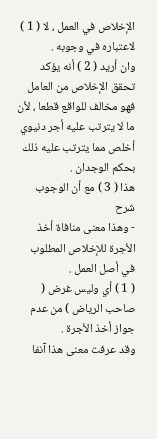الإخلاص في العمل ، لا ( 1 ) لاعتباره في وجوبه .
وان أريد ( 2 ) أنه يؤكد تحقق الإخلاص من العامل فهو مخالف للواقع قطعا ، لأن ما لا يترتب عليه أجر دنيوي أخلص مما يترتب عليه ذلك بحكم الوجدان .
هذا ( 3 ) مع أن الوجوب
شرح
- وهذا معنى منافاة أخذ الأجرة للإخلاص المطلوب في أصل العمل .
( 1 ) أي وليس غرض ( صاحب الرياض ) من عدم جواز أخذ الأجرة .
وقد عرفت معنى هذا آنفا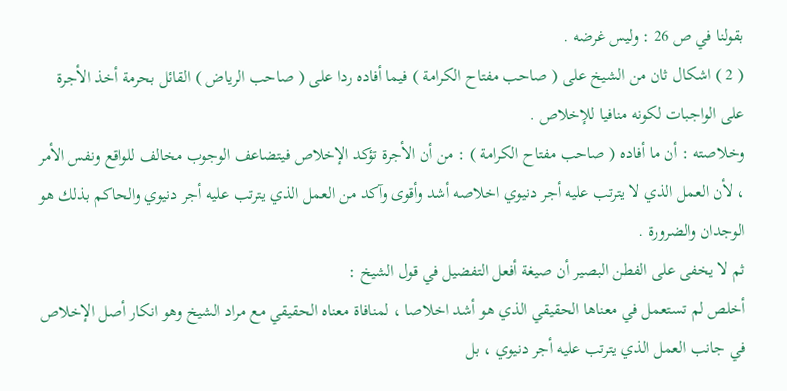بقولنا في ص 26 : وليس غرضه .
( 2 ) اشكال ثان من الشيخ على ( صاحب مفتاح الكرامة ) فيما أفاده ردا على ( صاحب الرياض ) القائل بحرمة أخذ الأجرة على الواجبات لكونه منافيا للإخلاص .
وخلاصته : أن ما أفاده ( صاحب مفتاح الكرامة ) : من أن الأجرة تؤكد الإخلاص فيتضاعف الوجوب مخالف للواقع ونفس الأمر ، لأن العمل الذي لا يترتب عليه أجر دنيوي اخلاصه أشد وأقوى وآكد من العمل الذي يترتب عليه أجر دنيوي والحاكم بذلك هو الوجدان والضرورة .
ثم لا يخفى على الفطن البصير أن صيغة أفعل التفضيل في قول الشيخ :
أخلص لم تستعمل في معناها الحقيقي الذي هو أشد اخلاصا ، لمنافاة معناه الحقيقي مع مراد الشيخ وهو انكار أصل الإخلاص في جانب العمل الذي يترتب عليه أجر دنيوي ، بل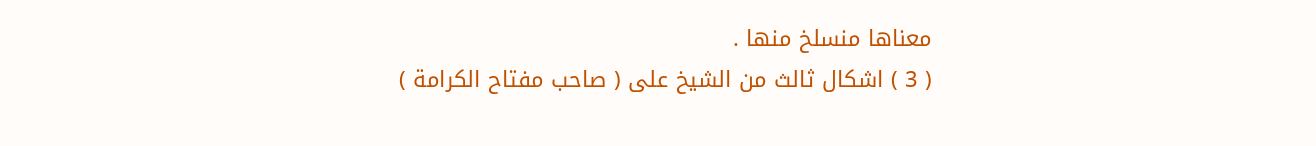معناها منسلخ منها .
( 3 ) اشكال ثالث من الشيخ على ( صاحب مفتاح الكرامة )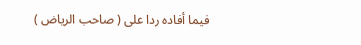فيما أفاده ردا على ( صاحب الرياض )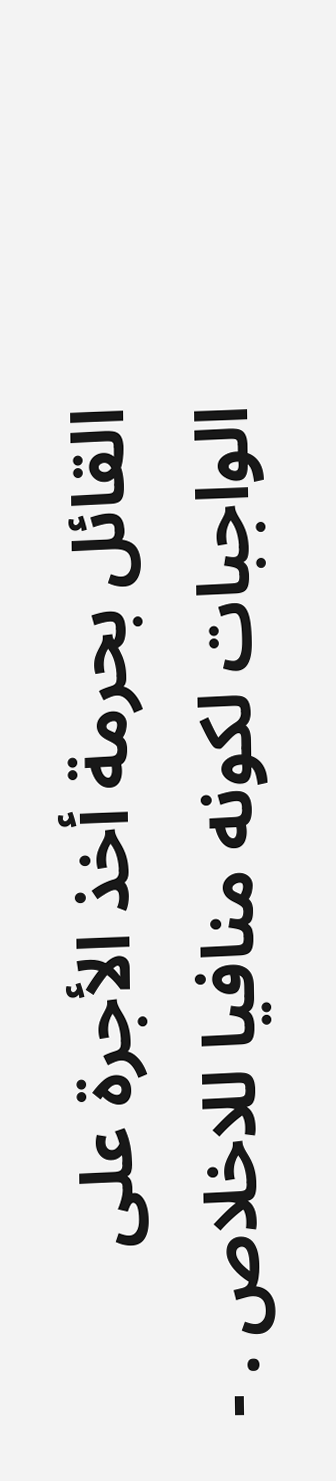القائل بحرمة أخذ الأجرة على الواجبات لكونه منافيا للاخلاص . -